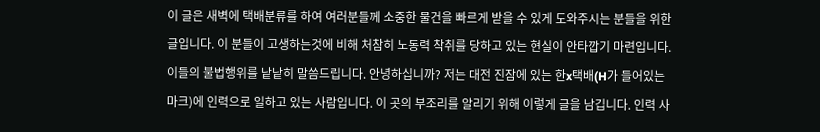이 글은 새벽에 택배분류를 하여 여러분들께 소중한 물건을 빠르게 받을 수 있게 도와주시는 분들을 위한 글입니다. 이 분들이 고생하는것에 비해 처참히 노동력 착취를 당하고 있는 현실이 안타깝기 마련입니다. 이들의 불법행위를 낱낱히 말씀드립니다. 안녕하십니까? 저는 대전 진잠에 있는 한x택배(H가 들어있는 마크)에 인력으로 일하고 있는 사람입니다. 이 곳의 부조리를 알리기 위해 이렇게 글을 남깁니다. 인력 사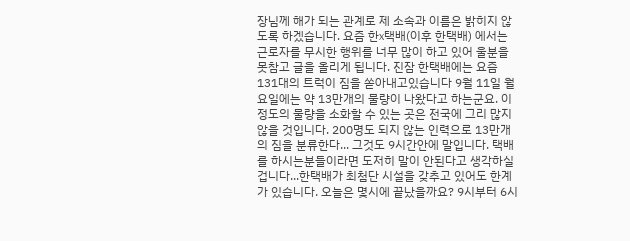장님께 해가 되는 관계로 제 소속과 이름은 밝히지 않도록 하겠습니다. 요즘 한x택배(이후 한택배) 에서는 근로자를 무시한 행위를 너무 많이 하고 있어 울분을 못참고 글을 올리게 됩니다. 진잠 한택배에는 요즘 131대의 트럭이 짐을 쏟아내고있습니다 9월 11일 월요일에는 약 13만개의 물량이 나왔다고 하는군요. 이 정도의 물량을 소화할 수 있는 곳은 전국에 그리 많지 않을 것입니다. 200명도 되지 않는 인력으로 13만개의 짐을 분류한다... 그것도 9시간안에 말입니다. 택배를 하시는분들이라면 도저히 말이 안된다고 생각하실겁니다...한택배가 최첨단 시설을 갖추고 있어도 한계가 있습니다. 오늘은 몇시에 끝났을까요? 9시부터 6시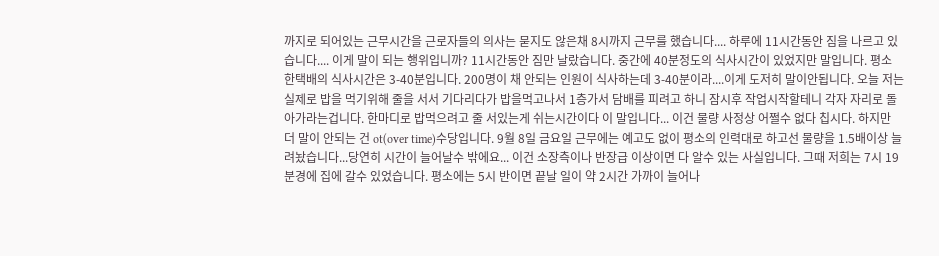까지로 되어있는 근무시간을 근로자들의 의사는 묻지도 않은채 8시까지 근무를 했습니다.... 하루에 11시간동안 짐을 나르고 있습니다.... 이게 말이 되는 행위입니까? 11시간동안 짐만 날랐습니다. 중간에 40분정도의 식사시간이 있었지만 말입니다. 평소 한택배의 식사시간은 3-40분입니다. 200명이 채 안되는 인원이 식사하는데 3-40분이라....이게 도저히 말이안됩니다. 오늘 저는 실제로 밥을 먹기위해 줄을 서서 기다리다가 밥을먹고나서 1층가서 담배를 피려고 하니 잠시후 작업시작할테니 각자 자리로 돌아가라는겁니다. 한마디로 밥먹으려고 줄 서있는게 쉬는시간이다 이 말입니다... 이건 물량 사정상 어쩔수 없다 칩시다. 하지만 더 말이 안되는 건 ot(over time)수당입니다. 9월 8일 금요일 근무에는 예고도 없이 평소의 인력대로 하고선 물량을 1.5배이상 늘려놨습니다...당연히 시간이 늘어날수 밖에요... 이건 소장측이나 반장급 이상이면 다 알수 있는 사실입니다. 그때 저희는 7시 19분경에 집에 갈수 있었습니다. 평소에는 5시 반이면 끝날 일이 약 2시간 가까이 늘어나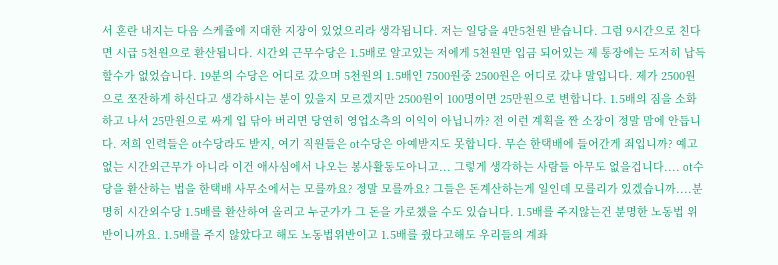서 혼란 내지는 다음 스케쥴에 지대한 지장이 있었으리라 생각됩니다. 저는 일당을 4만5천원 받습니다. 그럼 9시간으로 친다면 시급 5천원으로 환산됩니다. 시간외 근무수당은 1.5배로 알고있는 저에게 5천원만 입금 되어있는 제 통장에는 도저히 납득할수가 없었습니다. 19분의 수당은 어디로 갔으며 5천원의 1.5배인 7500원중 2500원은 어디로 갔냐 말입니다. 제가 2500원으로 쪼잔하게 하신다고 생각하시는 분이 있을지 모르겠지만 2500원이 100명이면 25만원으로 변합니다. 1.5배의 짐을 소화하고 나서 25만원으로 싸게 입 닦아 버리면 당연히 영업소측의 이익이 아닙니까? 전 이런 계획을 짠 소장이 정말 맘에 안듭니다. 저희 인력들은 ot수당라도 받지, 여기 직원들은 ot수당은 아예받지도 못합니다. 무슨 한택배에 들어간게 죄입니까? 예고없는 시간외근무가 아니라 이건 애사심에서 나오는 봉사활동도아니고... 그렇게 생각하는 사람들 아무도 없을겁니다.... ot수당을 환산하는 법을 한택배 사무소에서는 모를까요? 정말 모를까요? 그들은 돈계산하는게 일인데 모를리가 있겠습니까....분명히 시간외수당 1.5배를 환산하여 올리고 누군가가 그 돈을 가로챘을 수도 있습니다. 1.5배를 주지않는건 분명한 노동법 위반이니까요. 1.5배를 주지 않았다고 해도 노동법위반이고 1.5배를 줬다고해도 우리들의 계좌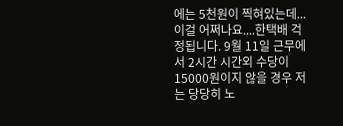에는 5천원이 찍혀있는데...이걸 어쩌나요....한택배 걱정됩니다. 9월 11일 근무에서 2시간 시간외 수당이 15000원이지 않을 경우 저는 당당히 노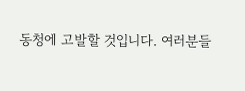동청에 고발할 것입니다. 여러분들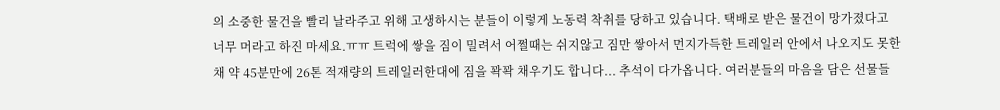의 소중한 물건을 빨리 날라주고 위해 고생하시는 분들이 이렇게 노동력 착취를 당하고 있습니다. 택배로 받은 물건이 망가졌다고 너무 머라고 하진 마세요.ㅠㅠ 트럭에 쌓을 짐이 밀려서 어쩔때는 쉬지않고 짐만 쌓아서 먼지가득한 트레일러 안에서 나오지도 못한채 약 45분만에 26톤 적재량의 트레일러한대에 짐을 꽉꽉 채우기도 합니다... 추석이 다가옵니다. 여러분들의 마음을 담은 선물들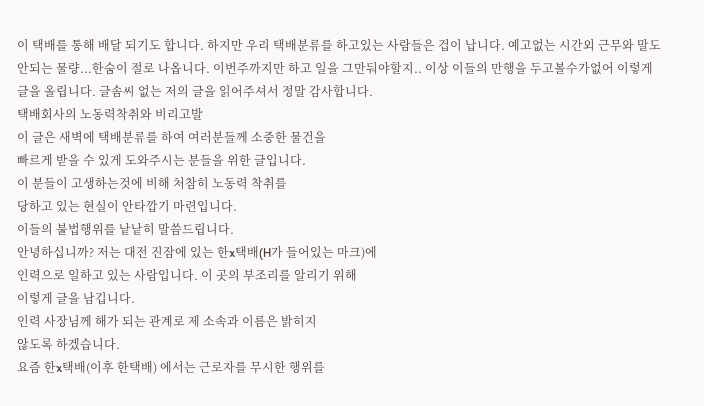이 택배를 통해 배달 되기도 합니다. 하지만 우리 택배분류를 하고있는 사람들은 겁이 납니다. 예고없는 시간외 근무와 말도안되는 물량...한숨이 절로 나옵니다. 이번주까지만 하고 일을 그만둬야할지.. 이상 이들의 만행을 두고볼수가없어 이렇게 글을 올립니다. 글솜씨 없는 저의 글을 읽어주셔서 정말 감사합니다.
택배회사의 노동력착취와 비리고발
이 글은 새벽에 택배분류를 하여 여러분들께 소중한 물건을
빠르게 받을 수 있게 도와주시는 분들을 위한 글입니다.
이 분들이 고생하는것에 비해 처참히 노동력 착취를
당하고 있는 현실이 안타깝기 마련입니다.
이들의 불법행위를 낱낱히 말씀드립니다.
안녕하십니까? 저는 대전 진잠에 있는 한x택배(H가 들어있는 마크)에
인력으로 일하고 있는 사람입니다. 이 곳의 부조리를 알리기 위해
이렇게 글을 남깁니다.
인력 사장님께 해가 되는 관계로 제 소속과 이름은 밝히지
않도록 하겠습니다.
요즘 한x택배(이후 한택배) 에서는 근로자를 무시한 행위를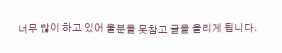너무 많이 하고 있어 울분을 못참고 글을 올리게 됩니다.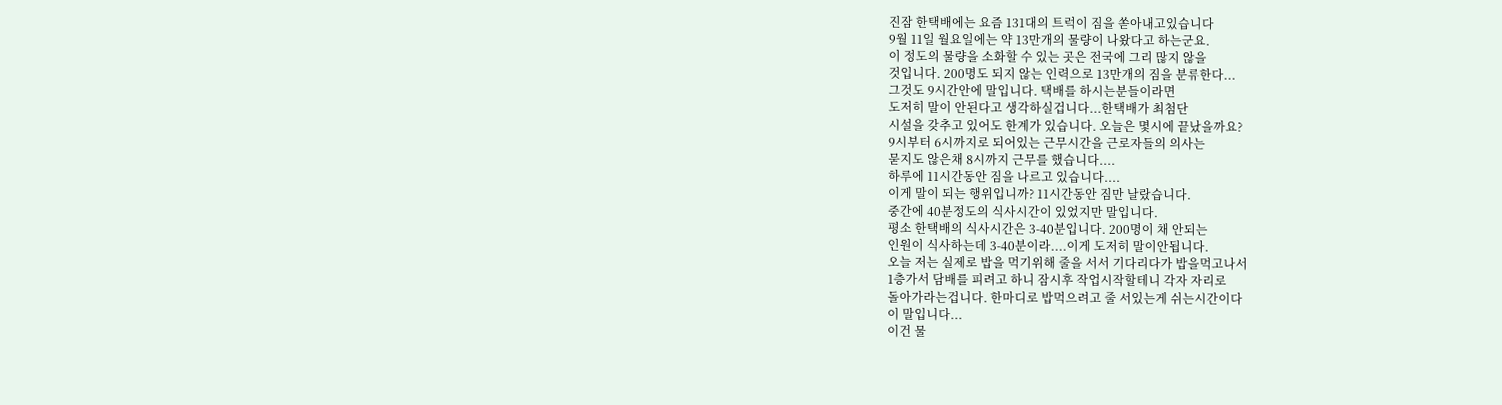진잠 한택배에는 요즘 131대의 트럭이 짐을 쏟아내고있습니다
9월 11일 월요일에는 약 13만개의 물량이 나왔다고 하는군요.
이 정도의 물량을 소화할 수 있는 곳은 전국에 그리 많지 않을
것입니다. 200명도 되지 않는 인력으로 13만개의 짐을 분류한다...
그것도 9시간안에 말입니다. 택배를 하시는분들이라면
도저히 말이 안된다고 생각하실겁니다...한택배가 최첨단
시설을 갖추고 있어도 한계가 있습니다. 오늘은 몇시에 끝났을까요?
9시부터 6시까지로 되어있는 근무시간을 근로자들의 의사는
묻지도 않은채 8시까지 근무를 했습니다....
하루에 11시간동안 짐을 나르고 있습니다....
이게 말이 되는 행위입니까? 11시간동안 짐만 날랐습니다.
중간에 40분정도의 식사시간이 있었지만 말입니다.
평소 한택배의 식사시간은 3-40분입니다. 200명이 채 안되는
인원이 식사하는데 3-40분이라....이게 도저히 말이안됩니다.
오늘 저는 실제로 밥을 먹기위해 줄을 서서 기다리다가 밥을먹고나서
1층가서 담배를 피려고 하니 잠시후 작업시작할테니 각자 자리로
돌아가라는겁니다. 한마디로 밥먹으려고 줄 서있는게 쉬는시간이다
이 말입니다...
이건 물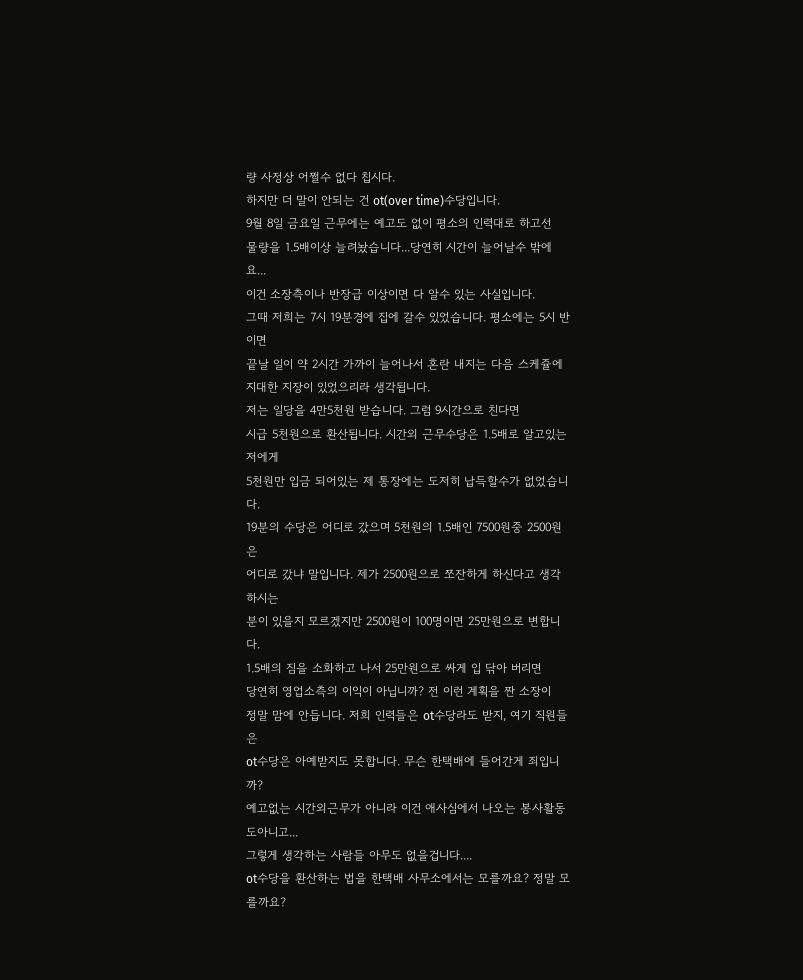량 사정상 어쩔수 없다 칩시다.
하지만 더 말이 안되는 건 ot(over time)수당입니다.
9월 8일 금요일 근무에는 예고도 없이 평소의 인력대로 하고선
물량을 1.5배이상 늘려놨습니다...당연히 시간이 늘어날수 밖에요...
이건 소장측이나 반장급 이상이면 다 알수 있는 사실입니다.
그때 저희는 7시 19분경에 집에 갈수 있었습니다. 평소에는 5시 반이면
끝날 일이 약 2시간 가까이 늘어나서 혼란 내지는 다음 스케쥴에
지대한 지장이 있었으리라 생각됩니다.
저는 일당을 4만5천원 받습니다. 그럼 9시간으로 친다면
시급 5천원으로 환산됩니다. 시간외 근무수당은 1.5배로 알고있는 저에게
5천원만 입금 되어있는 제 통장에는 도저히 납득할수가 없었습니다.
19분의 수당은 어디로 갔으며 5천원의 1.5배인 7500원중 2500원은
어디로 갔냐 말입니다. 제가 2500원으로 쪼잔하게 하신다고 생각하시는
분이 있을지 모르겠지만 2500원이 100명이면 25만원으로 변합니다.
1.5배의 짐을 소화하고 나서 25만원으로 싸게 입 닦아 버리면
당연히 영업소측의 이익이 아닙니까? 전 이런 계획을 짠 소장이
정말 맘에 안듭니다. 저희 인력들은 ot수당라도 받지, 여기 직원들은
ot수당은 아예받지도 못합니다. 무슨 한택배에 들어간게 죄입니까?
예고없는 시간외근무가 아니라 이건 애사심에서 나오는 봉사활동도아니고...
그렇게 생각하는 사람들 아무도 없을겁니다....
ot수당을 환산하는 법을 한택배 사무소에서는 모를까요? 정말 모를까요?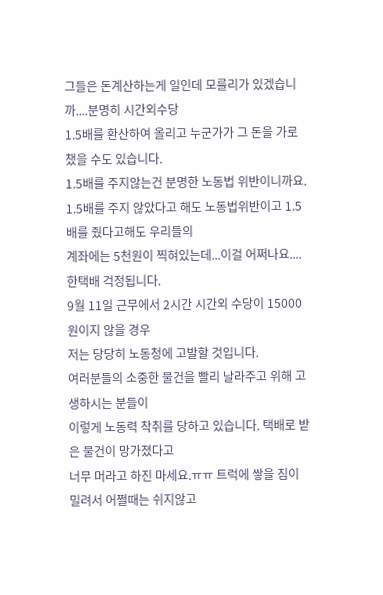그들은 돈계산하는게 일인데 모를리가 있겠습니까....분명히 시간외수당
1.5배를 환산하여 올리고 누군가가 그 돈을 가로챘을 수도 있습니다.
1.5배를 주지않는건 분명한 노동법 위반이니까요.
1.5배를 주지 않았다고 해도 노동법위반이고 1.5배를 줬다고해도 우리들의
계좌에는 5천원이 찍혀있는데...이걸 어쩌나요....한택배 걱정됩니다.
9월 11일 근무에서 2시간 시간외 수당이 15000원이지 않을 경우
저는 당당히 노동청에 고발할 것입니다.
여러분들의 소중한 물건을 빨리 날라주고 위해 고생하시는 분들이
이렇게 노동력 착취를 당하고 있습니다. 택배로 받은 물건이 망가졌다고
너무 머라고 하진 마세요.ㅠㅠ 트럭에 쌓을 짐이 밀려서 어쩔때는 쉬지않고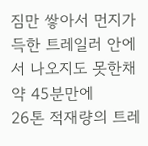짐만 쌓아서 먼지가득한 트레일러 안에서 나오지도 못한채 약 45분만에
26톤 적재량의 트레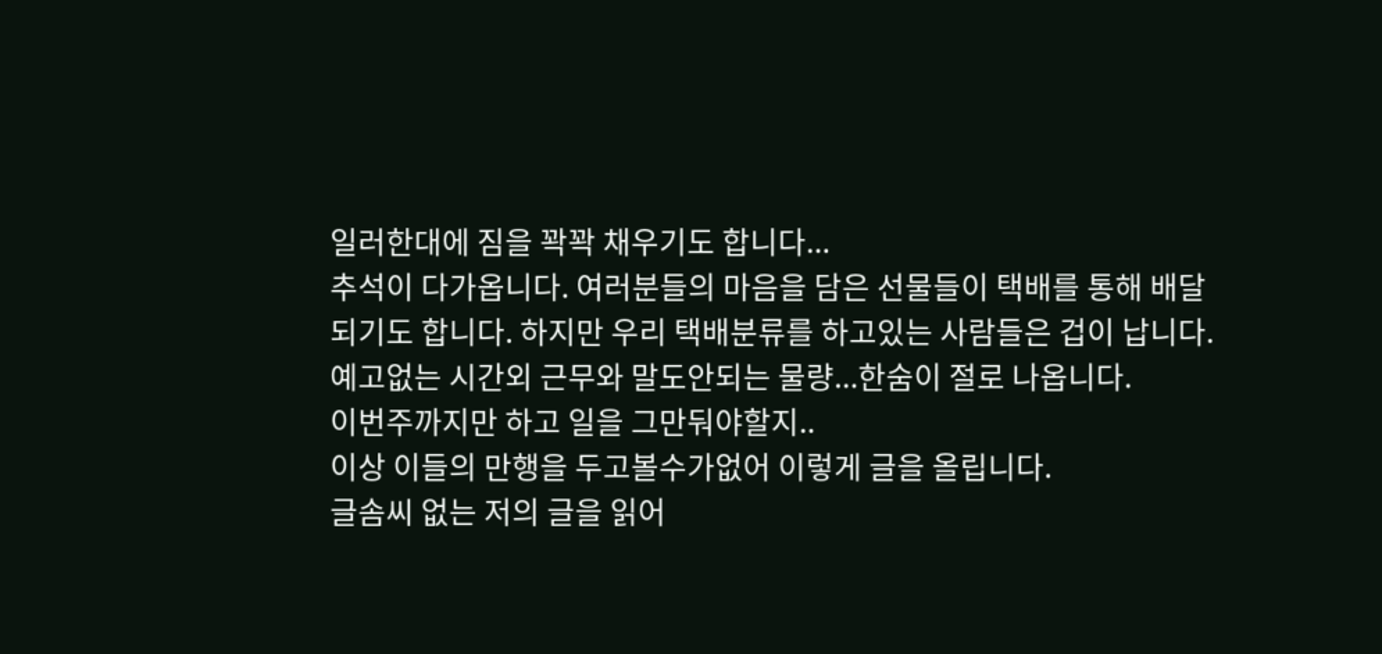일러한대에 짐을 꽉꽉 채우기도 합니다...
추석이 다가옵니다. 여러분들의 마음을 담은 선물들이 택배를 통해 배달
되기도 합니다. 하지만 우리 택배분류를 하고있는 사람들은 겁이 납니다.
예고없는 시간외 근무와 말도안되는 물량...한숨이 절로 나옵니다.
이번주까지만 하고 일을 그만둬야할지..
이상 이들의 만행을 두고볼수가없어 이렇게 글을 올립니다.
글솜씨 없는 저의 글을 읽어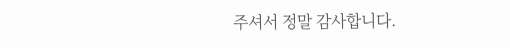주셔서 정말 감사합니다.